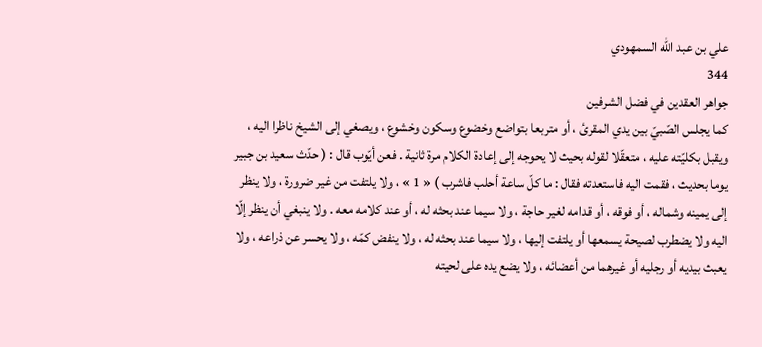علي بن عبد الله السمهودي
344
جواهر العقدين في فضل الشرفين
كما يجلس الصّبيّ بين يدي المقرئ ، أو متربعا بتواضع وخضوع وسكون وخشوع ، ويصغي إلى الشيخ ناظرا اليه ، ويقبل بكليّته عليه ، متعقّلا لقوله بحيث لا يحوجه إلى إعادة الكلام مرة ثانية . فعن أيّوب قال : ( حدّث سعيد بن جبير يوما بحديث ، فقمت اليه فاستعدته فقال : ما كلّ ساعة أحلب فاشرب ) « 1 » ، ولا يلتفت من غير ضرورة ، ولا ينظر إلى يمينه وشماله ، أو فوقه ، أو قدامه لغير حاجة ، ولا سيما عند بحثه له ، أو عند كلامه معه . ولا ينبغي أن ينظر إلّا اليه ولا يضطرب لصيحة يسمعها أو يلتفت إليها ، ولا سيما عند بحثه له ، ولا ينفض كمّه ، ولا يحسر عن ذراعه ، ولا يعبث بيديه أو رجليه أو غيرهما من أعضائه ، ولا يضع يده على لحيته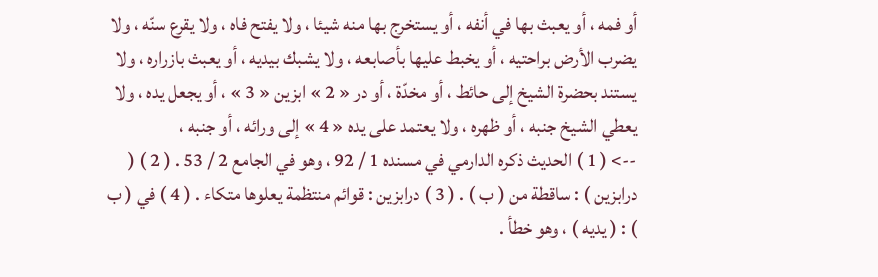أو فمه ، أو يعبث بها في أنفه ، أو يستخرج بها منه شيئا ، ولا يفتح فاه ، ولا يقرع سنّه ، ولا يضرب الأرض براحتيه ، أو يخبط عليها بأصابعه ، ولا يشبك بيديه ، أو يعبث بازراره ، ولا يستند بحضرة الشيخ إلى حائط ، أو مخدّة ، أو در « 2 » ابزين « 3 » ، أو يجعل يده ، ولا يعطي الشيخ جنبه ، أو ظهره ، ولا يعتمد على يده « 4 » إلى ورائه ، أو جنبه ،
--> ( 1 ) الحديث ذكره الدارمي في مسنده 1 / 92 ، وهو في الجامع 2 / 53 . ( 2 ) ( درابزين ) : ساقطة من ( ب ) . ( 3 ) درابزين : قوائم منتظمة يعلوها متكاء . ( 4 ) في ( ب ) : ( يديه ) ، وهو خطأ .